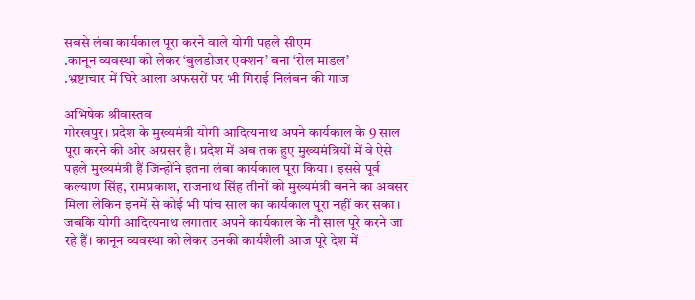सबसे लंबा कार्यकाल पूरा करने वाले योगी पहले सीएम
.कानून व्यवस्था को लेकर ‘बुलडोजर एक्शन’ बना ‘रोल माडल’
.भ्रष्टाचार में घिरे आला अफसरों पर भी गिराई निलंबन की गाज

अभिषेक श्रीवास्तव
गोरखपुर। प्रदेश के मुख्यमंत्री योगी आदित्यनाथ अपने कार्यकाल के 9 साल पूरा करने की ओर अग्रसर है। प्रदेश में अब तक हुए मुख्यमंत्रियों में वे ऐसे पहले मुख्यमंत्री हैं जिन्होंने इतना लंबा कार्यकाल पूरा किया। इससे पूर्व कल्याण सिंह, रामप्रकाश, राजनाथ सिंह तीनों को मुख्यमंत्री बनने का अवसर मिला लेकिन इनमें से कोई भी पांच साल का कार्यकाल पूरा नहीं कर सका। जबकि योगी आदित्यनाथ लगातार अपने कार्यकाल के नौ साल पूरे करने जा रहे हैं। कानून व्यवस्था को लेकर उनकी कार्यशैली आज पूरे देश में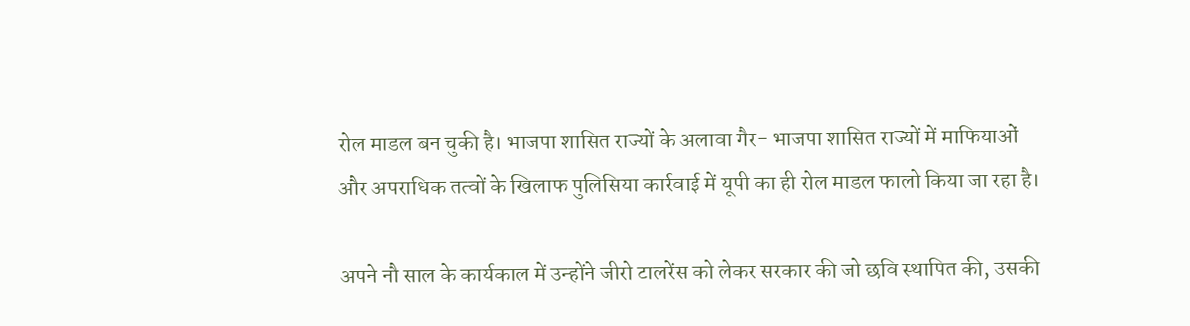रोल माडल बन चुकी है। भाजपा शासित राज्यों के अलावा गैर- भाजपा शासित राज्यों में माफियाओं और अपराधिक तत्वों के खिलाफ पुलिसिया कार्रवाई में यूपी का ही रोल माडल फालो किया जा रहा है।

अपने नौ साल के कार्यकाल में उन्होंने जीरो टालरेंस को लेकर सरकार की जो छवि स्थापित की, उसकी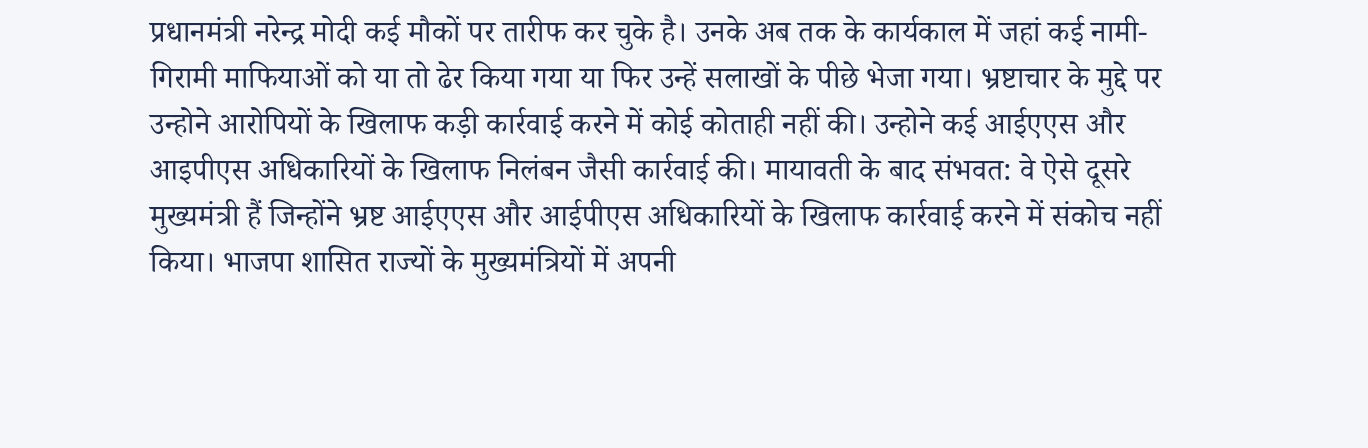प्रधानमंत्री नरेन्द्र मोदी कई मौकों पर तारीफ कर चुके है। उनके अब तक के कार्यकाल में जहां कई नामी- गिरामी माफियाओं को या तो ढेर किया गया या फिर उन्हें सलाखों के पीछे भेजा गया। भ्रष्टाचार के मुद्दे पर उन्होने आरोपियों के खिलाफ कड़ी कार्रवाई करने में कोई कोताही नहीं की। उन्होने कई आईएएस और आइपीएस अधिकारियों के खिलाफ निलंबन जैसी कार्रवाई की। मायावती के बाद संभवत: वे ऐसे दूसरे मुख्यमंत्री हैं जिन्होंने भ्रष्ट आईएएस और आईपीएस अधिकारियों के खिलाफ कार्रवाई करने में संकोच नहीं किया। भाजपा शासित राज्यों के मुख्यमंत्रियों में अपनी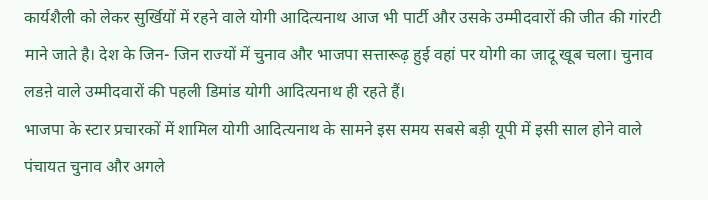कार्यशैली को लेकर सुर्खियों में रहने वाले योगी आदित्यनाथ आज भी पार्टी और उसके उम्मीदवारों की जीत की गांरटी माने जाते है। देश के जिन- जिन राज्यों में चुनाव और भाजपा सत्तारूढ़ हुई वहां पर योगी का जादू खूब चला। चुनाव लडऩे वाले उम्मीदवारों की पहली डिमांड योगी आदित्यनाथ ही रहते हैं।
भाजपा के स्टार प्रचारकों में शामिल योगी आदित्यनाथ के सामने इस समय सबसे बड़ी यूपी में इसी साल होने वाले पंचायत चुनाव और अगले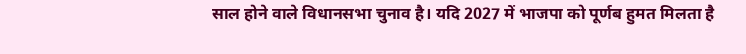साल होने वाले विधानसभा चुनाव है। यदि 2027 में भाजपा को पूर्णब हुमत मिलता है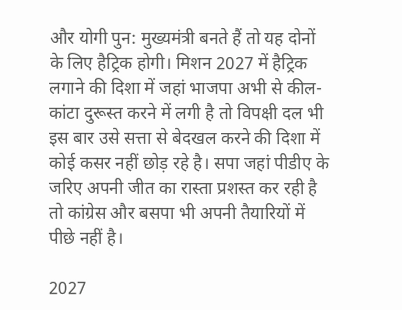और योगी पुन: मुख्यमंत्री बनते हैं तो यह दोनों के लिए हैट्रिक होगी। मिशन 2027 में हैट्रिक लगाने की दिशा में जहां भाजपा अभी से कील- कांटा दुरूस्त करने में लगी है तो विपक्षी दल भी इस बार उसे सत्ता से बेदखल करने की दिशा में कोई कसर नहीं छोड़ रहे है। सपा जहां पीडीए के जरिए अपनी जीत का रास्ता प्रशस्त कर रही है तो कांग्रेस और बसपा भी अपनी तैयारियों में पीछे नहीं है।

2027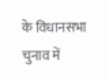के विधानसभा चुनाव में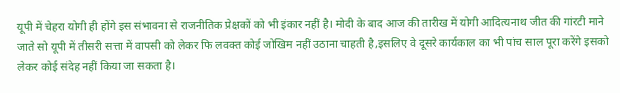यूपी में चेहरा योगी ही होंगे इस संभावना से राजनीतिक प्रेक्षकों को भी इंकार नहीं है। मोदी के बाद आज की तारीख में योगी आदित्यनाथ जीत की गांरटी माने जाते सो यूपी में तीसरी सत्ता में वापसी को लेकर फि लवक्त कोई जोखिम नहीं उठाना चाहती है,इसलिए वे दूसरे कार्यकाल का भी पांच साल पूरा करेंगे इसको लेकर कोई संदेह नहीं किया जा सकता है।